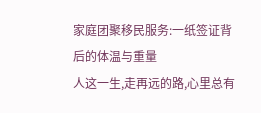家庭团聚移民服务:一纸签证背后的体温与重量
人这一生,走再远的路,心里总有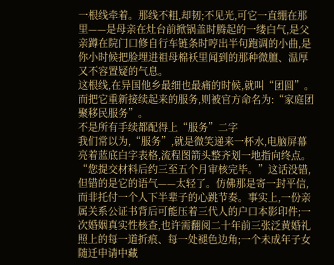一根线牵着。那线不粗,却韧;不见光,可它一直绷在那里——是母亲在灶台前掀锅盖时腾起的一缕白气,是父亲蹲在院门口修自行车链条时哼出半句跑调的小曲,是你小时候把脸埋进祖母棉袄里闻到的那种微膻、温厚又不容置疑的气息。
这根线,在异国他乡最细也最痛的时候,就叫“团圆”。而把它重新接续起来的服务,则被官方命名为:“家庭团聚移民服务”。
不是所有手续都配得上“服务”二字
我们常以为,“服务”,就是微笑递来一杯水,电脑屏幕亮着蓝底白字表格,流程图箭头整齐划一地指向终点。“您提交材料后约三至五个月审核完毕。”这话没错,但错的是它的语气——太轻了。仿佛那是寄一封平信,而非托付一个人下半辈子的心跳节奏。事实上,一份亲属关系公证书背后可能压着三代人的户口本影印件;一次婚姻真实性核查,也许需翻阅二十年前三张泛黄婚礼照上的每一道折痕、每一处褪色边角;一个未成年子女随迁申请中藏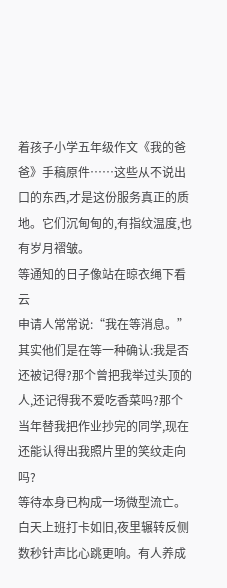着孩子小学五年级作文《我的爸爸》手稿原件……这些从不说出口的东西,才是这份服务真正的质地。它们沉甸甸的,有指纹温度,也有岁月褶皱。
等通知的日子像站在晾衣绳下看云
申请人常常说:“我在等消息。”其实他们是在等一种确认:我是否还被记得?那个曾把我举过头顶的人,还记得我不爱吃香菜吗?那个当年替我把作业抄完的同学,现在还能认得出我照片里的笑纹走向吗?
等待本身已构成一场微型流亡。白天上班打卡如旧,夜里辗转反侧数秒针声比心跳更响。有人养成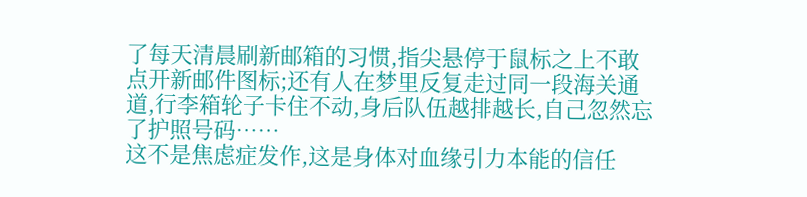了每天清晨刷新邮箱的习惯,指尖悬停于鼠标之上不敢点开新邮件图标;还有人在梦里反复走过同一段海关通道,行李箱轮子卡住不动,身后队伍越排越长,自己忽然忘了护照号码……
这不是焦虑症发作,这是身体对血缘引力本能的信任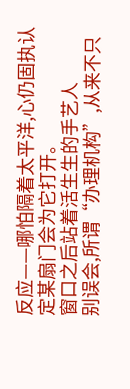反应——哪怕隔着太平洋,心仍固执认定某扇门会为它打开。
窗口之后站着活生生的手艺人
别误会,所谓“办理机构”,从来不只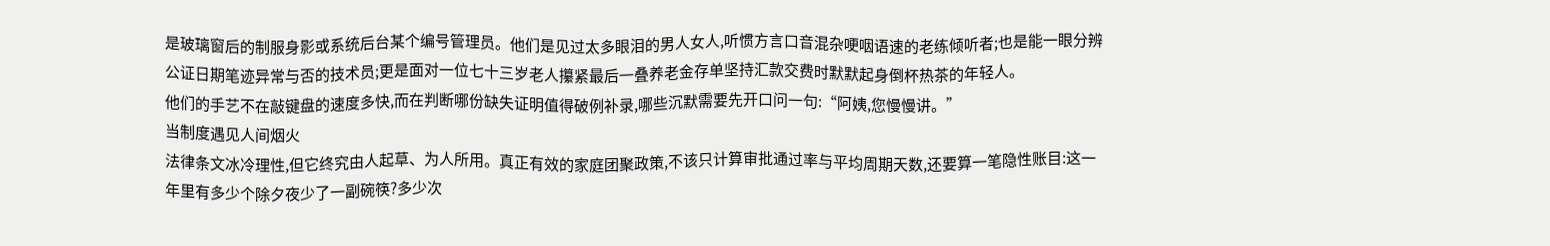是玻璃窗后的制服身影或系统后台某个编号管理员。他们是见过太多眼泪的男人女人,听惯方言口音混杂哽咽语速的老练倾听者;也是能一眼分辨公证日期笔迹异常与否的技术员;更是面对一位七十三岁老人攥紧最后一叠养老金存单坚持汇款交费时默默起身倒杯热茶的年轻人。
他们的手艺不在敲键盘的速度多快,而在判断哪份缺失证明值得破例补录,哪些沉默需要先开口问一句:“阿姨,您慢慢讲。”
当制度遇见人间烟火
法律条文冰冷理性,但它终究由人起草、为人所用。真正有效的家庭团聚政策,不该只计算审批通过率与平均周期天数,还要算一笔隐性账目:这一年里有多少个除夕夜少了一副碗筷?多少次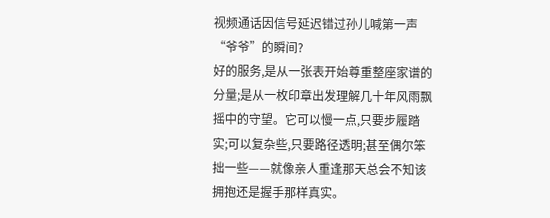视频通话因信号延迟错过孙儿喊第一声“爷爷”的瞬间?
好的服务,是从一张表开始尊重整座家谱的分量;是从一枚印章出发理解几十年风雨飘摇中的守望。它可以慢一点,只要步履踏实;可以复杂些,只要路径透明;甚至偶尔笨拙一些——就像亲人重逢那天总会不知该拥抱还是握手那样真实。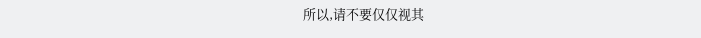所以,请不要仅仅视其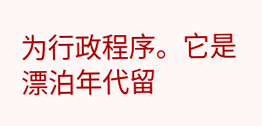为行政程序。它是漂泊年代留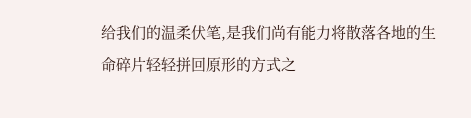给我们的温柔伏笔,是我们尚有能力将散落各地的生命碎片轻轻拼回原形的方式之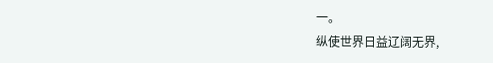一。
纵使世界日益辽阔无界,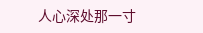人心深处那一寸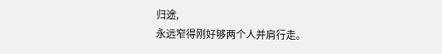归途,
永远窄得刚好够两个人并肩行走。